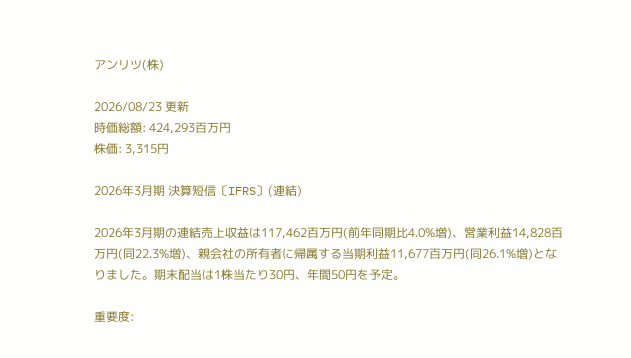アンリツ(株)

2026/08/23 更新
時価総額: 424,293百万円
株価: 3,315円

2026年3月期 決算短信〔IFRS〕(連結)

2026年3月期の連結売上収益は117,462百万円(前年同期比4.0%増)、営業利益14,828百万円(同22.3%増)、親会社の所有者に帰属する当期利益11,677百万円(同26.1%増)となりました。期末配当は1株当たり30円、年間50円を予定。

重要度: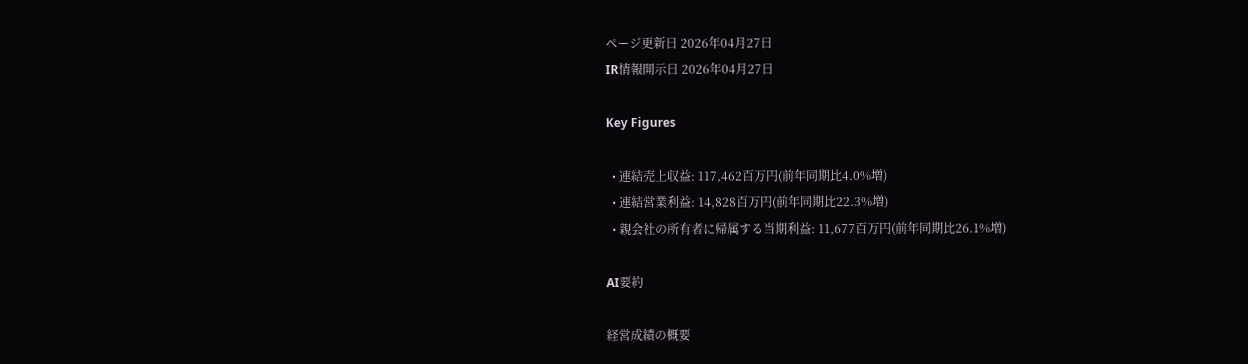ページ更新日 2026年04月27日
IR情報開示日 2026年04月27日

Key Figures

  • 連結売上収益: 117,462百万円(前年同期比4.0%増)
  • 連結営業利益: 14,828百万円(前年同期比22.3%増)
  • 親会社の所有者に帰属する当期利益: 11,677百万円(前年同期比26.1%増)

AI要約

経営成績の概要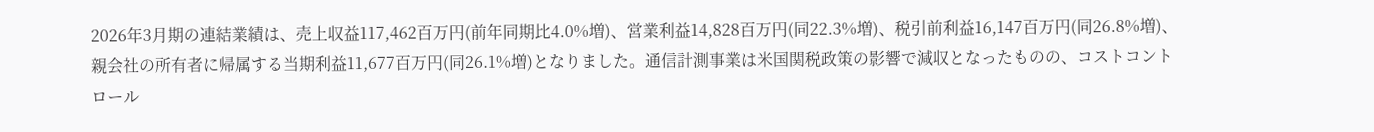2026年3月期の連結業績は、売上収益117,462百万円(前年同期比4.0%増)、営業利益14,828百万円(同22.3%増)、税引前利益16,147百万円(同26.8%増)、親会社の所有者に帰属する当期利益11,677百万円(同26.1%増)となりました。通信計測事業は米国関税政策の影響で減収となったものの、コストコントロール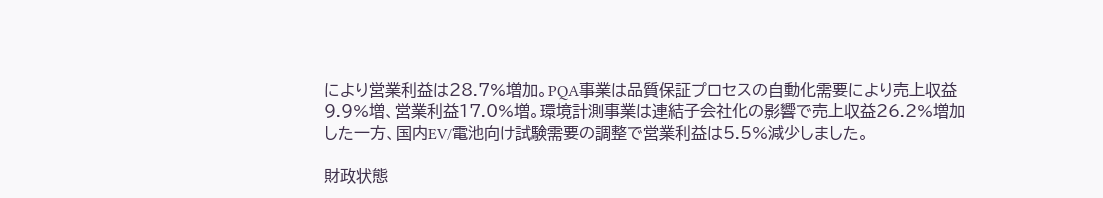により営業利益は28.7%増加。PQA事業は品質保証プロセスの自動化需要により売上収益9.9%増、営業利益17.0%増。環境計測事業は連結子会社化の影響で売上収益26.2%増加した一方、国内EV/電池向け試験需要の調整で営業利益は5.5%減少しました。

財政状態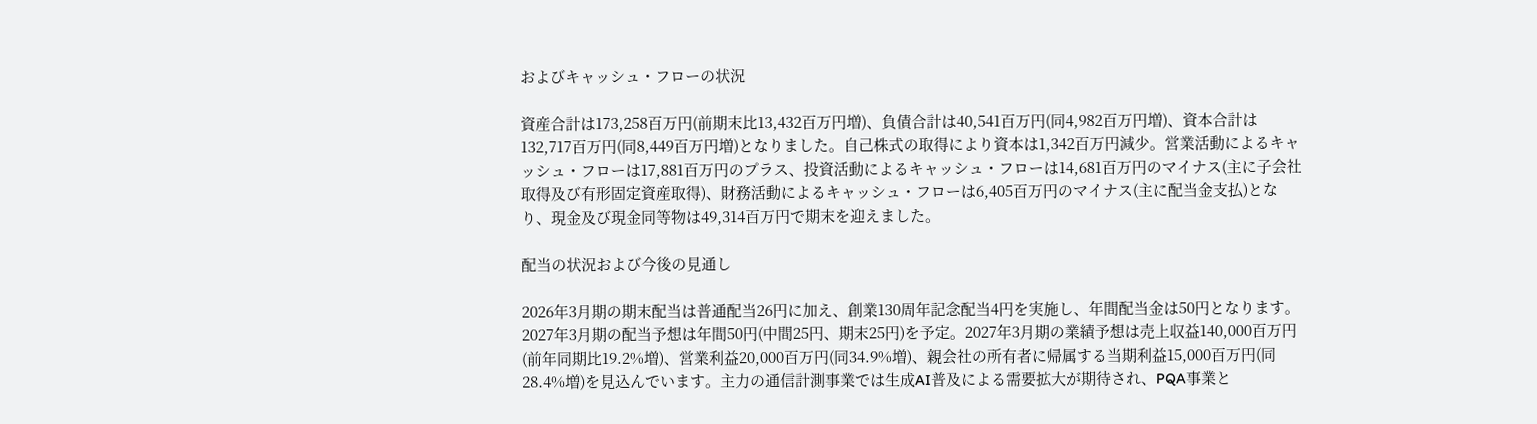およびキャッシュ・フローの状況

資産合計は173,258百万円(前期末比13,432百万円増)、負債合計は40,541百万円(同4,982百万円増)、資本合計は132,717百万円(同8,449百万円増)となりました。自己株式の取得により資本は1,342百万円減少。営業活動によるキャッシュ・フローは17,881百万円のプラス、投資活動によるキャッシュ・フローは14,681百万円のマイナス(主に子会社取得及び有形固定資産取得)、財務活動によるキャッシュ・フローは6,405百万円のマイナス(主に配当金支払)となり、現金及び現金同等物は49,314百万円で期末を迎えました。

配当の状況および今後の見通し

2026年3月期の期末配当は普通配当26円に加え、創業130周年記念配当4円を実施し、年間配当金は50円となります。2027年3月期の配当予想は年間50円(中間25円、期末25円)を予定。2027年3月期の業績予想は売上収益140,000百万円(前年同期比19.2%増)、営業利益20,000百万円(同34.9%増)、親会社の所有者に帰属する当期利益15,000百万円(同28.4%増)を見込んでいます。主力の通信計測事業では生成AI普及による需要拡大が期待され、PQA事業と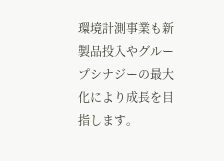環境計測事業も新製品投入やグループシナジーの最大化により成長を目指します。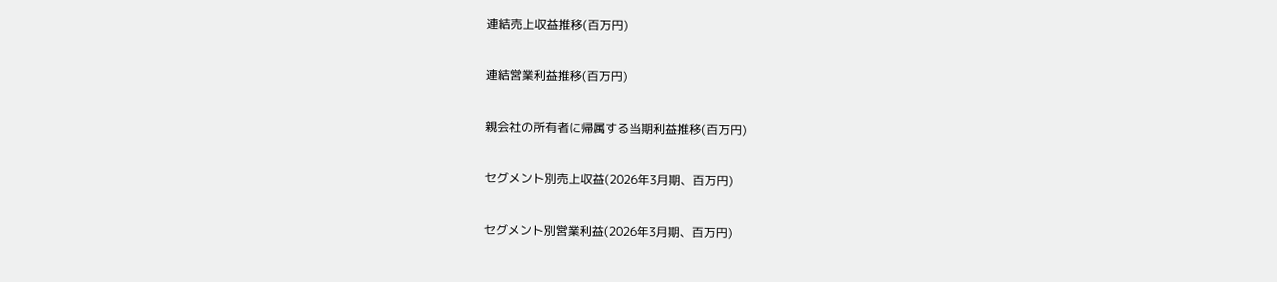連結売上収益推移(百万円)

連結営業利益推移(百万円)

親会社の所有者に帰属する当期利益推移(百万円)

セグメント別売上収益(2026年3月期、百万円)

セグメント別営業利益(2026年3月期、百万円)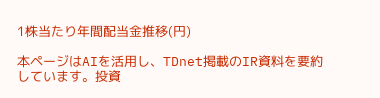1株当たり年間配当金推移(円)

本ページはAIを活用し、TDnet掲載のIR資料を要約しています。投資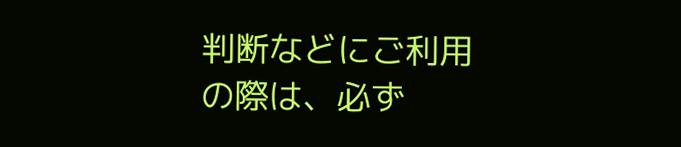判断などにご利用の際は、必ず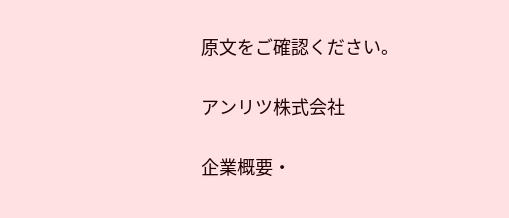原文をご確認ください。

アンリツ株式会社

企業概要・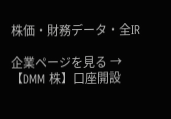株価・財務データ・全IR

企業ページを見る →
【DMM 株】口座開設